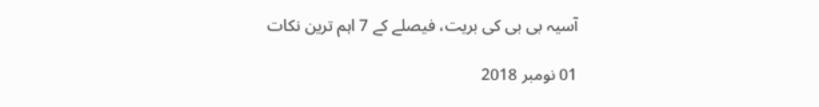آسیہ بی بی کی بریت، فیصلے کے 7 اہم ترین نکات

01 نومبر 2018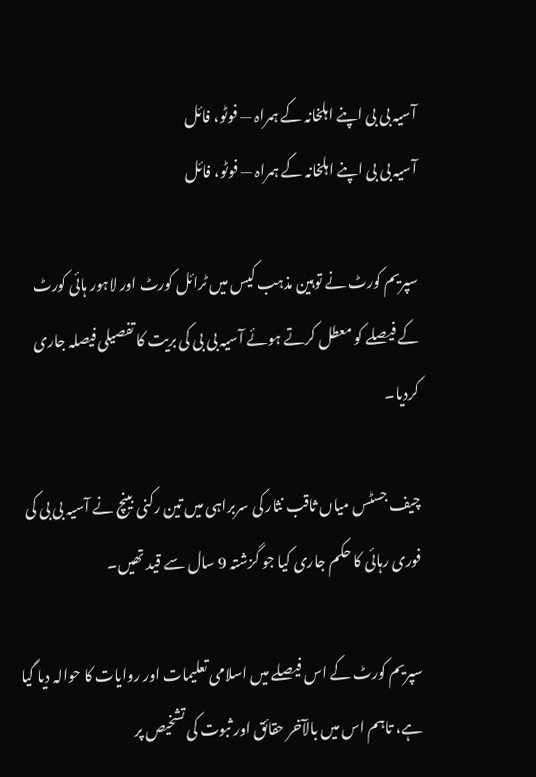آسیہ بی بی اپنے اہلخانہ کے ہمراہ — فوٹو، فائل
آسیہ بی بی اپنے اہلخانہ کے ہمراہ — فوٹو، فائل

سپریم کورٹ نے توہین مذہب کیس میں ٹرائل کورٹ اور لاہور ہائی کورٹ کے فیصلے کو معطل کرتے ہوئے آسیہ بی بی کی بریت کا تفصیلی فیصلہ جاری کردیا۔

چیف جسٹس میاں ثاقب نثار کی سربراہی میں تین رکنی بینچ نے آسیہ بی بی کی فوری رہائی کا حکم جاری کیا جو گزشتہ 9 سال سے قید تھیں۔

سپریم کورٹ کے اس فیصلے میں اسلامی تعلیمات اور روایات کا حوالہ دیا گیا ہے، تاہم اس میں بالآخر حقائق اور ثبوت کی تشخیص پر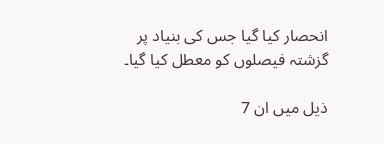انحصار کیا گیا جس کی بنیاد پر گزشتہ فیصلوں کو معطل کیا گیا۔

ذیل میں ان 7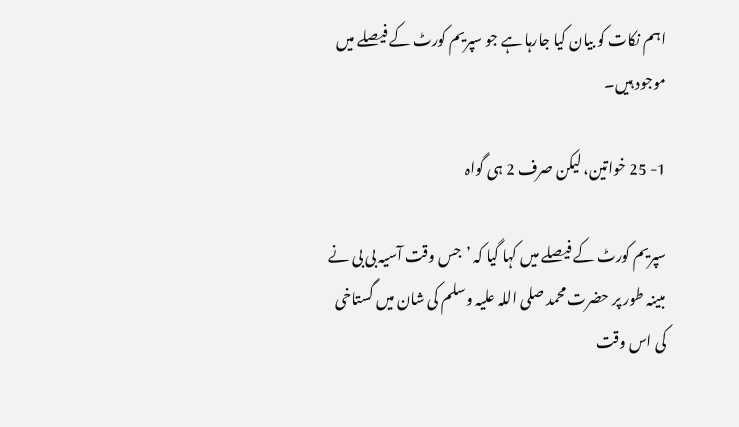اہم نکات کو بیان کیا جارہا ہے جو سپریم کورٹ کے فیصلے میں موجود ہیں۔

1- 25 خواتین، لیکن صرف 2 ہی گواہ

سپریم کورٹ کے فیصلے میں کہا گیا کہ ’جس وقت آسیہ بی بی نے مبینہ طور پر حضرت محمد صلی اللہ علیہ وسلم کی شان میں گستاخی کی اس وقت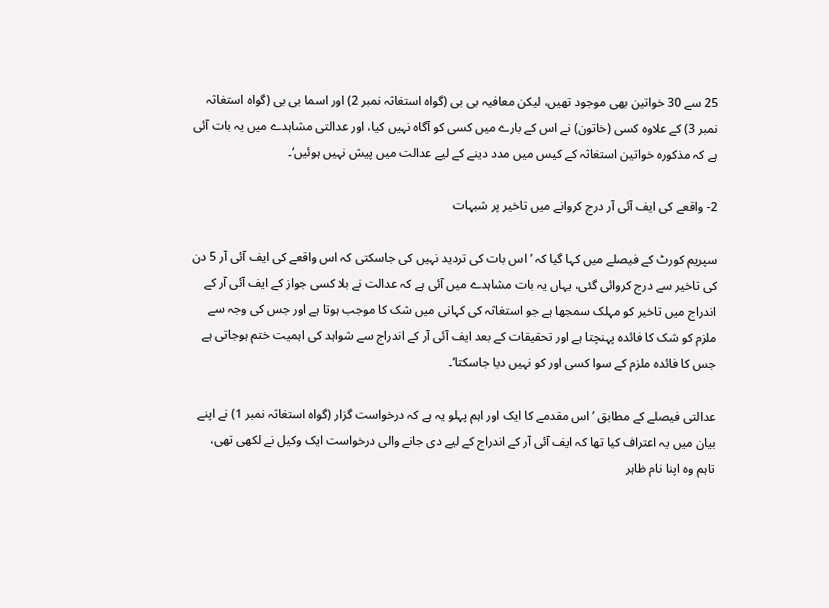25 سے 30 خواتین بھی موجود تھیں، لیکن معافیہ بی بی (گواہ استغاثہ نمبر 2) اور اسما بی بی (گواہ استغاثہ نمبر 3) کے علاوہ کسی (خاتون) نے اس کے بارے میں کسی کو آگاہ نہیں کیا، اور عدالتی مشاہدے میں یہ بات آئی ہے کہ مذکورہ خواتین استغاثہ کے کیس میں مدد دینے کے لیے عدالت میں پیش نہیں ہوئیں‘۔

2- واقعے کی ایف آئی آر درج کروانے میں تاخیر پر شبہات

سپریم کورٹ کے فیصلے میں کہا گیا کہ ’اس بات کی تردید نہیں کی جاسکتی کہ اس واقعے کی ایف آئی آر 5 دن کی تاخیر سے درج کروائی گئی، یہاں یہ بات مشاہدے میں آئی ہے کہ عدالت نے بلا کسی جواز کے ایف آئی آر کے اندراج میں تاخیر کو مہلک سمجھا ہے جو استغاثہ کی کہانی میں شک کا موجب ہوتا ہے اور جس کی وجہ سے ملزم کو شک کا فائدہ پہنچتا ہے اور تحقیقات کے بعد ایف آئی آر کے اندراج سے شواہد کی اہمیت ختم ہوجاتی ہے جس کا فائدہ ملزم کے سوا کسی اور کو نہیں دیا جاسکتا‘۔

عدالتی فیصلے کے مطابق ’اس مقدمے کا ایک اور اہم پہلو یہ ہے کہ درخواست گزار (گواہ استغاثہ نمبر 1) نے اپنے بیان میں یہ اعتراف کیا تھا کہ ایف آئی آر کے اندراج کے لیے دی جانے والی درخواست ایک وکیل نے لکھی تھی، تاہم وہ اپنا نام ظاہر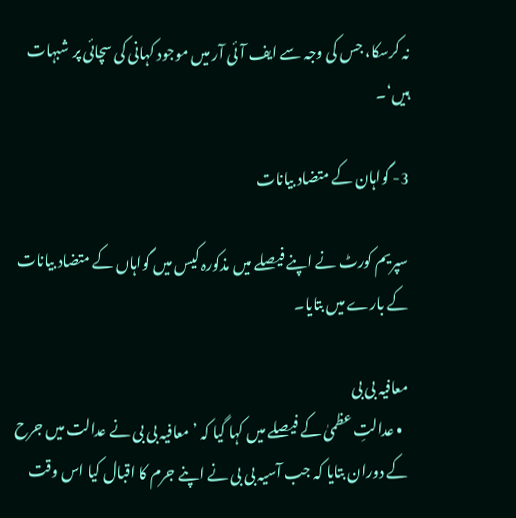نہ کرسکا، جس کی وجہ سے ایف آئی آر میں موجود کہانی کی سچائی پر شبہات ہیں‘۔

3- گواہان کے متضاد بیانات

سپریم کورٹ نے اپنے فیصلے میں مذکورہ کیس میں گواہاں کے متضاد بیانات کے بارے میں بتایا۔

معافیہ بی بی
  • عدالتِ عظمیٰ کے فیصلے میں کہا گیا کہ ’معافیہ بی بی نے عدالت میں جرح کے دوران بتایا کہ جب آسیہ بی بی نے اپنے جرم کا اقبال کیا اس وقت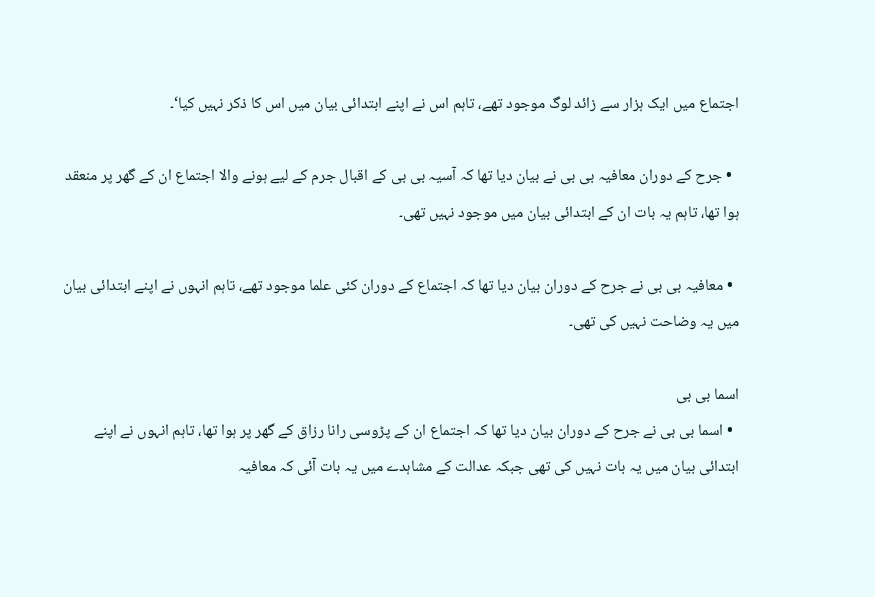اجتماع میں ایک ہزار سے زائد لوگ موجود تھے، تاہم اس نے اپنے ابتدائی بیان میں اس کا ذکر نہیں کیا‘۔

  • جرح کے دوران معافیہ بی بی نے بیان دیا تھا کہ آسیہ بی بی کے اقبال جرم کے لیے ہونے والا اجتماع ان کے گھر پر منعقد ہوا تھا، تاہم یہ بات ان کے ابتدائی بیان میں موجود نہیں تھی۔

  • معافیہ بی بی نے جرح کے دوران بیان دیا تھا کہ اجتماع کے دوران کئی علما موجود تھے، تاہم انہوں نے اپنے ابتدائی بیان میں یہ وضاحت نہیں کی تھی۔

اسما بی بی
  • اسما بی بی نے جرح کے دوران بیان دیا تھا کہ اجتماع ان کے پڑوسی رانا رزاق کے گھر پر ہوا تھا، تاہم انہوں نے اپنے ابتدائی بیان میں یہ بات نہیں کی تھی جبکہ عدالت کے مشاہدے میں یہ بات آئی کہ معافیہ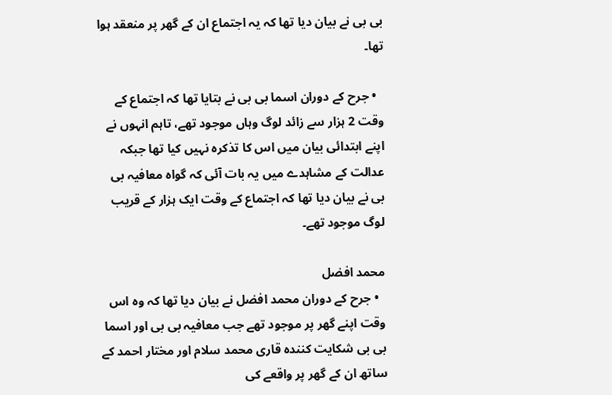بی بی نے بیان دیا تھا کہ یہ اجتماع ان کے گھر پر منعقد ہوا تھا۔

  • جرح کے دوران اسما بی بی نے بتایا تھا کہ اجتماع کے وقت 2 ہزار سے زائد لوگ وہاں موجود تھے، تاہم انہوں نے اپنے ابتدائی بیان میں اس کا تذکرہ نہیں کیا تھا جبکہ عدالت کے مشاہدے میں یہ بات آئی کہ گواہ معافیہ بی بی نے بیان دیا تھا کہ اجتماع کے وقت ایک ہزار کے قریب لوگ موجود تھے۔

محمد افضل
  • جرح کے دوران محمد افضل نے بیان دیا تھا کہ وہ اس وقت اپنے گھر پر موجود تھے جب معافیہ بی بی اور اسما بی بی شکایت کنندہ قاری محمد سلام اور مختار احمد کے ساتھ ان کے گھر پر واقعے کی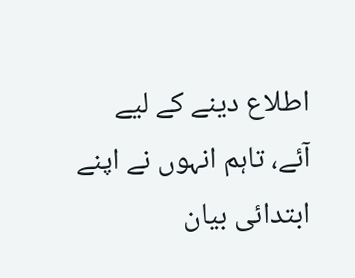اطلاع دینے کے لیے آئے، تاہم انہوں نے اپنے ابتدائی بیان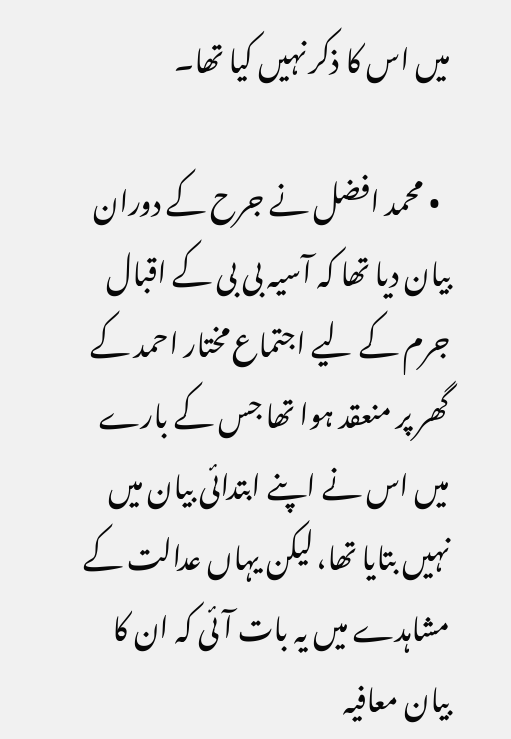میں اس کا ذکر نہیں کیا تھا۔

  • محمد افضل نے جرح کے دوران بیان دیا تھا کہ آسیہ بی بی کے اقبال جرم کے لیے اجتماع مختار احمد کے گھر پر منعقد ہوا تھا جس کے بارے میں اس نے اپنے ابتدائی بیان میں نہیں بتایا تھا، لیکن یہاں عدالت کے مشاہدے میں یہ بات آئی کہ ان کا بیان معافیہ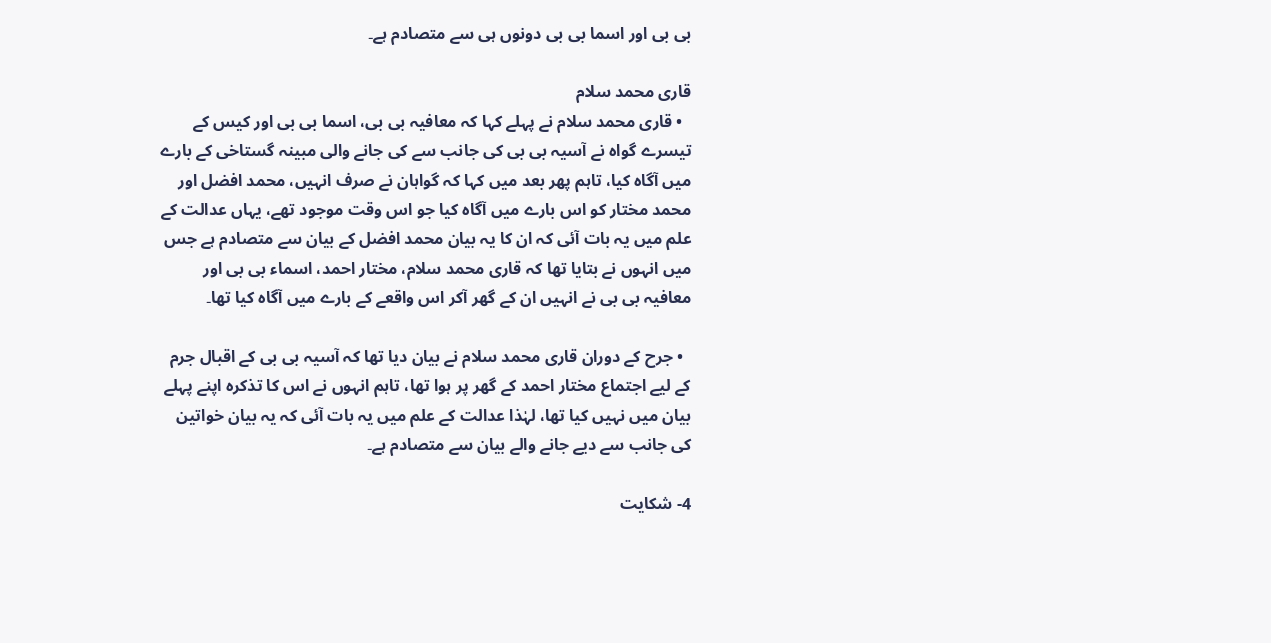بی بی اور اسما بی بی دونوں ہی سے متصادم ہے۔

قاری محمد سلام
  • قاری محمد سلام نے پہلے کہا کہ معافیہ بی بی، اسما بی بی اور کیس کے تیسرے گواہ نے آسیہ بی بی کی جانب سے کی جانے والی مبینہ گستاخی کے بارے میں آگاہ کیا، تاہم پھر بعد میں کہا کہ گواہان نے صرف انہیں، محمد افضل اور محمد مختار کو اس بارے میں آگاہ کیا جو اس وقت موجود تھے، یہاں عدالت کے علم میں یہ بات آئی کہ ان کا یہ بیان محمد افضل کے بیان سے متصادم ہے جس میں انہوں نے بتایا تھا کہ قاری محمد سلام، مختار احمد، اسماء بی بی اور معافیہ بی بی نے انہیں ان کے گھر آکر اس واقعے کے بارے میں آگاہ کیا تھا۔

  • جرح کے دوران قاری محمد سلام نے بیان دیا تھا کہ آسیہ بی بی کے اقبال جرم کے لیے اجتماع مختار احمد کے گھر پر ہوا تھا، تاہم انہوں نے اس کا تذکرہ اپنے پہلے بیان میں نہیں کیا تھا، لہٰذا عدالت کے علم میں یہ بات آئی کہ یہ بیان خواتین کی جانب سے دیے جانے والے بیان سے متصادم ہے۔

4- شکایت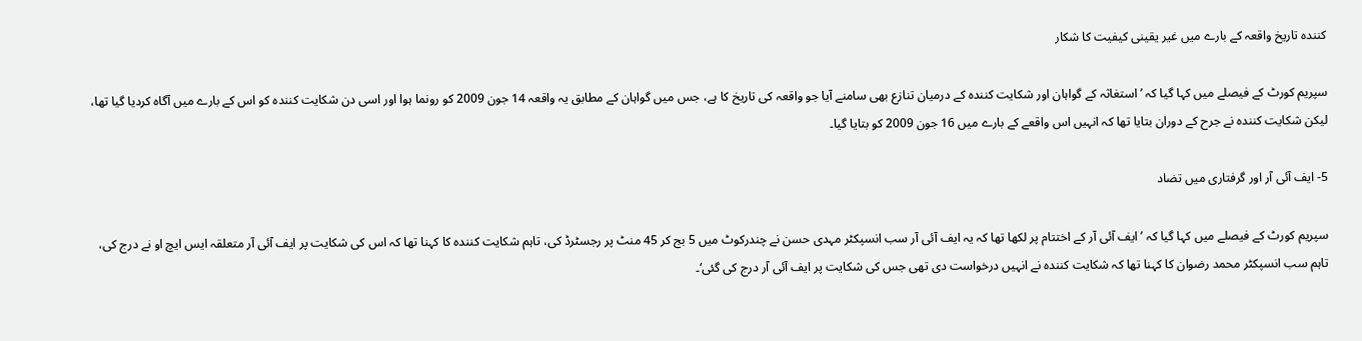کنندہ تاریخ واقعہ کے بارے میں غیر یقینی کیفیت کا شکار

سپریم کورٹ کے فیصلے میں کہا گیا کہ ’استغاثہ کے گواہان اور شکایت کنندہ کے درمیان تنازع بھی سامنے آیا جو واقعہ کی تاریخ کا ہے، جس میں گواہان کے مطابق یہ واقعہ 14 جون 2009 کو رونما ہوا اور اسی دن شکایت کنندہ کو اس کے بارے میں آگاہ کردیا گیا تھا، لیکن شکایت کنندہ نے جرح کے دوران بتایا تھا کہ انہیں اس واقعے کے بارے میں 16 جون 2009 کو بتایا گیا۔

5- ایف آئی آر اور گرفتاری میں تضاد

سپریم کورٹ کے فیصلے میں کہا گیا کہ ’ایف آئی آر کے اختتام پر لکھا تھا کہ یہ ایف آئی آر سب انسپکٹر مہدی حسن نے چندرکوٹ میں 5 بج کر 45 منٹ پر رجسٹرڈ کی، تاہم شکایت کنندہ کا کہنا تھا کہ اس کی شکایت پر ایف آئی آر متعلقہ ایس ایچ او نے درج کی، تاہم سب انسپکٹر محمد رضوان کا کہنا تھا کہ شکایت کنندہ نے انہیں درخواست دی تھی جس کی شکایت پر ایف آئی آر درج کی گئی‘۔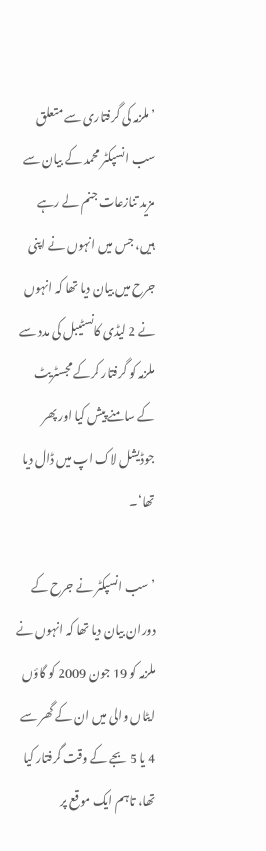’ملزمہ کی گرفتاری سے متعلق سب انسپکٹر محمد کے بیان سے مزید تنازعات جنم لے رہے ہیں، جس میں انہوں نے اپنی جرح میں بیان دیا تھا کہ انہوں نے 2 لیڈی کانسٹیبل کی مدد سے ملزمہ کو گرفتار کرکے مجسٹریٹ کے سامنے پیش کیا اور پھر جوڈیشل لاک اپ میں ڈال دیا تھا‘۔

’سب انسپکٹر نے جرح کے دوران بیان دیا تھا کہ انہوں نے ملزمہ کو 19 جون 2009 کو گاؤں ایٹاں والی میں ان کے گھر سے 4 یا 5 بجے کے وقت گرفتار کیا تھا، تاہم ایک موقع پر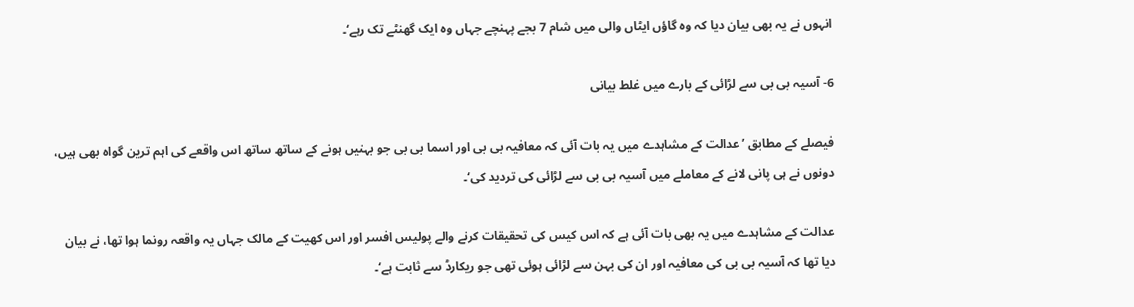انہوں نے یہ بھی بیان دیا کہ وہ گاؤں ایٹاں والی میں شام 7 بجے پہنچے جہاں وہ ایک گھنٹے تک رہے‘۔

6- آسیہ بی بی سے لڑائی کے بارے میں غلط بیانی

فیصلے کے مطابق ’عدالت کے مشاہدے میں یہ بات آئی کہ معافیہ بی بی اور اسما بی بی جو بہنیں ہونے کے ساتھ ساتھ اس واقعے کی اہم ترین گواہ بھی ہیں، دونوں نے ہی پانی لانے کے معاملے میں آسیہ بی بی سے لڑائی کی تردید کی‘۔

عدالت کے مشاہدے میں یہ بھی بات آئی ہے کہ اس کیس کی تحقیقات کرنے والے پولیس افسر اور اس کھیت کے مالک جہاں یہ واقعہ رونما ہوا تھا، نے بیان دیا تھا کہ آسیہ بی بی کی معافیہ اور ان کی بہن سے لڑائی ہوئی تھی جو ریکارڈ سے ثابت ہے‘۔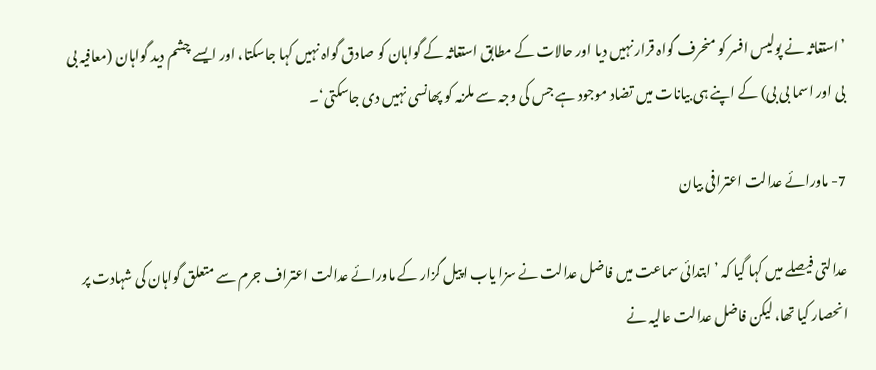’استغاثہ نے پولیس افسر کو منحرف گواہ قرار نہیں دیا اور حالات کے مطابق استغاثہ کے گواہان کو صادق گواہ نہیں کہا جاسکتا، اور ایسے چشم دید گواہان (معافیہ بی بی اور اسما بی بی) کے اپنے ہی بیانات میں تضاد موجود ہے جس کی وجہ سے ملزمہ کو پھانسی نہیں دی جاسکتی‘۔

7- ماورائے عدالت اعترافی بیان

عدالتی فیصلے میں کہا گیا کہ ’ ابتدائی سماعت میں فاضل عدالت نے سزا یاب اپیل گزار کے ماورائے عدالت اعتراف جرم سے متعلق گواہان کی شہادت پر انحصار کیا تھا، لیکن فاضل عدالت عالیہ نے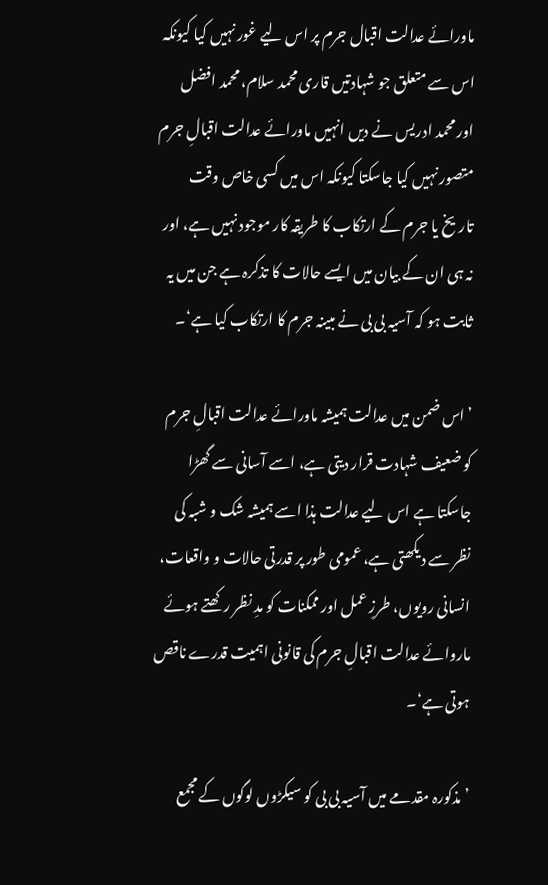ماورائے عدالت اقبال جرم پر اس لیے غور نہیں کیا کیونکہ اس سے متعلق جو شہادتیں قاری محمد سلام، محمد افضل اور محمد ادریس نے دیں انہیں ماورائے عدالت اقبالِ جرم متصور نہیں کیا جاسکتا کیونکہ اس میں کسی خاص وقت تاریخ یا جرم کے ارتکاب کا طریقہ کار موجود نہیں ہے، اور نہ ہی ان کے بیان میں ایسے حالات کا تذکرہ ہے جن میں یہ ثابت ہو کہ آسیہ بی بی نے مبینہ جرم کا ارتکاب کیا ہے‘۔

’اس ضمن میں عدالت ہمیشہ ماورائے عدالت اقبالِ جرم کو ضعیف شہادت قرار دیتی ہے، اسے آسانی سے گھڑا جاسکتا ہے اس لیے عدالت ہذا اسے ہمیشہ شک و شبہ کی نظر سے دیکھتی ہے، عمومی طور پر قدرتی حالات و واقعات، انسانی رویوں، طرزِ عمل اور ممکنات کو مدِ نظر رکھتے ہوئے ماروائے عدالت اقبالِ جرم کی قانونی اہمیت قدرے ناقص ہوتی ہے‘۔

’مذکورہ مقدمے میں آسیہ بی بی کو سیکڑوں لوگوں کے مجمع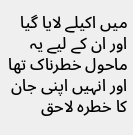میں اکیلے لایا گیا اور ان کے لیے یہ ماحول خطرناک تھا اور انہیں اپنی جان کا خطرہ لاحق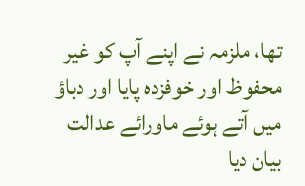تھا، ملزمہ نے اپنے آپ کو غیر محفوظ اور خوفزدہ پایا اور دباؤ میں آتے ہوئے ماورائے عدالت بیان دیا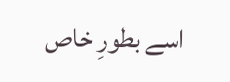اسے بطورِ خاص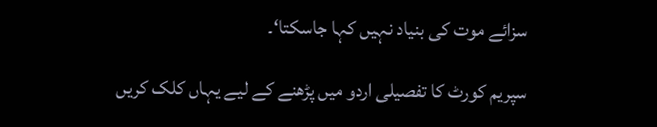سزائے موت کی بنیاد نہیں کہا جاسکتا‘۔

سپریم کورٹ کا تفصیلی اردو میں پڑھنے کے لیے یہاں کلک کریں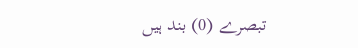تبصرے (0) بند ہیں